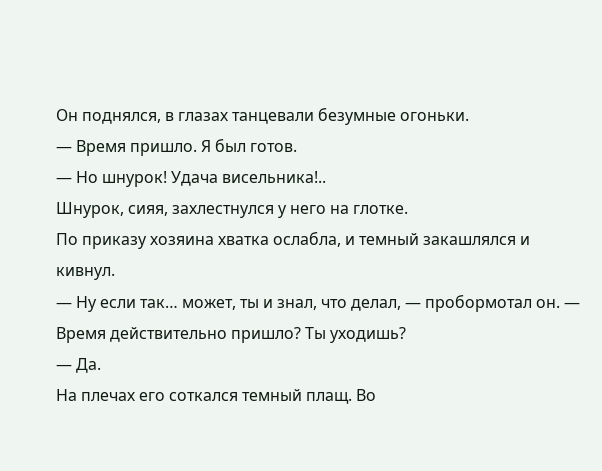Он поднялся, в глазах танцевали безумные огоньки.
— Время пришло. Я был готов.
— Но шнурок! Удача висельника!..
Шнурок, сияя, захлестнулся у него на глотке.
По приказу хозяина хватка ослабла, и темный закашлялся и кивнул.
— Ну если так… может, ты и знал, что делал, — пробормотал он. — Время действительно пришло? Ты уходишь?
— Да.
На плечах его соткался темный плащ. Во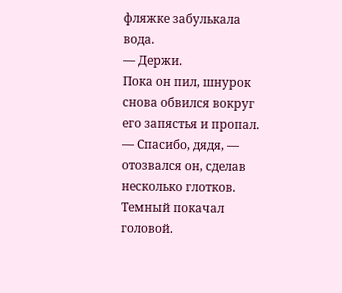фляжке забулькала вода.
— Держи.
Пока он пил, шнурок снова обвился вокруг его запястья и пропал.
— Спасибо, дядя, — отозвался он, сделав несколько глотков.
Темный покачал головой.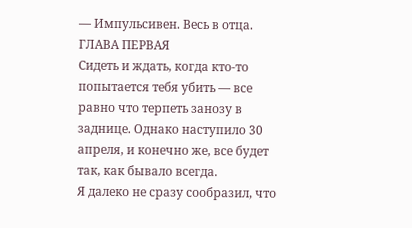— Импульсивен. Весь в отца.
ГЛАВА ПЕРВАЯ
Сидеть и ждать, когда кто-то попытается тебя убить — все равно что терпеть занозу в заднице. Однако наступило 30 апреля, и конечно же, все будет так, как бывало всегда.
Я далеко не сразу сообразил, что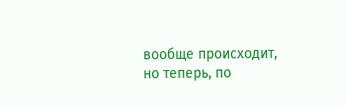вообще происходит, но теперь, по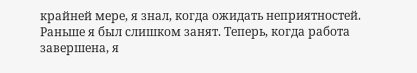крайней мере, я знал, когда ожидать неприятностей. Раньше я был слишком занят. Теперь, когда работа завершена, я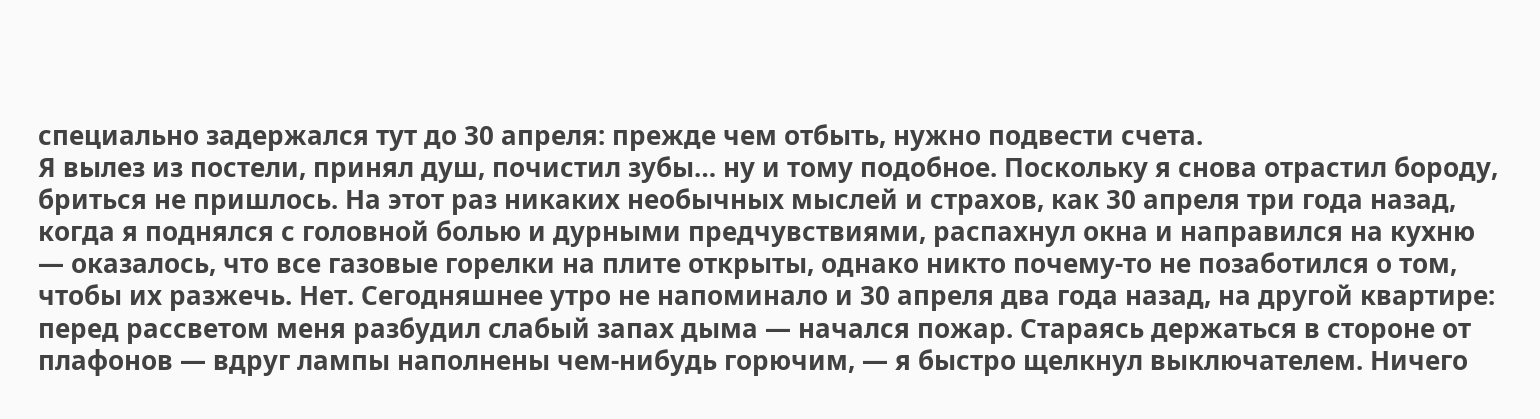специально задержался тут до 30 апреля: прежде чем отбыть, нужно подвести счета.
Я вылез из постели, принял душ, почистил зубы… ну и тому подобное. Поскольку я снова отрастил бороду, бриться не пришлось. На этот раз никаких необычных мыслей и страхов, как 30 апреля три года назад, когда я поднялся с головной болью и дурными предчувствиями, распахнул окна и направился на кухню — оказалось, что все газовые горелки на плите открыты, однако никто почему-то не позаботился о том, чтобы их разжечь. Нет. Сегодняшнее утро не напоминало и 30 апреля два года назад, на другой квартире: перед рассветом меня разбудил слабый запах дыма — начался пожар. Стараясь держаться в стороне от плафонов — вдруг лампы наполнены чем-нибудь горючим, — я быстро щелкнул выключателем. Ничего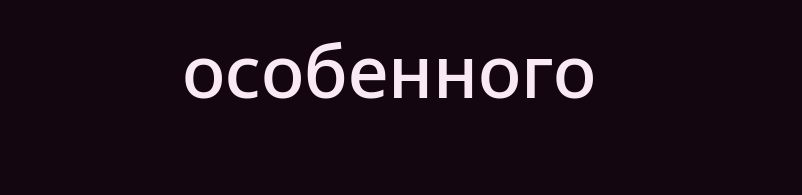особенного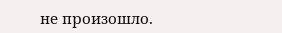не произошло.